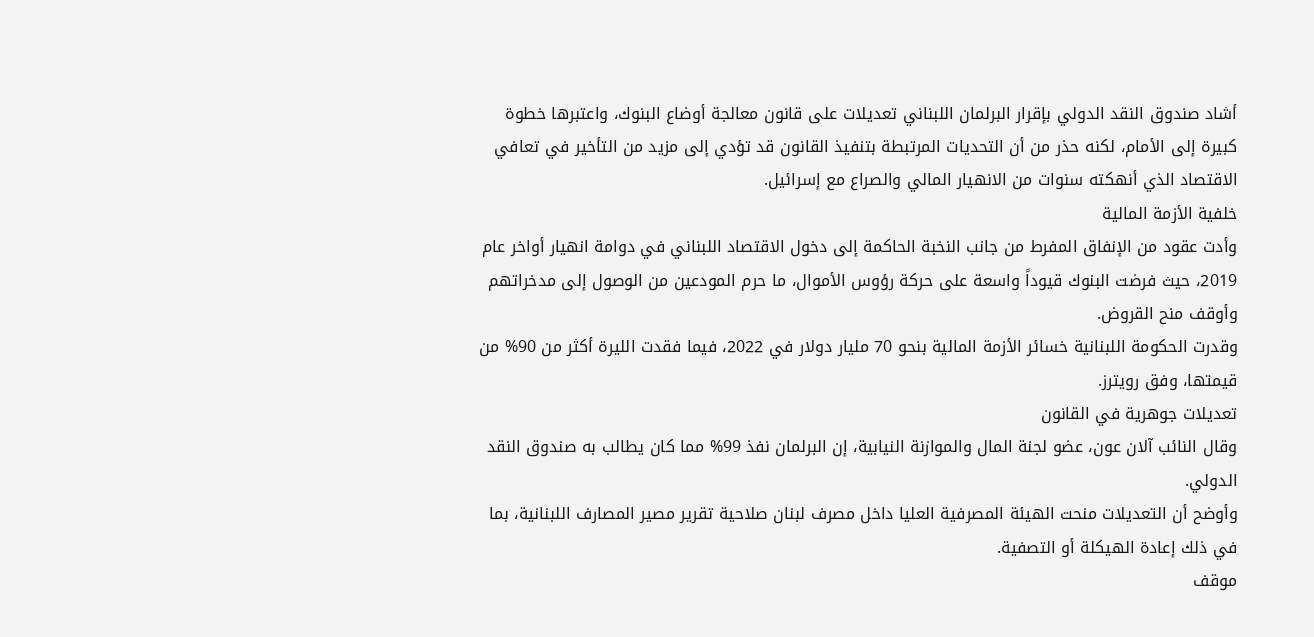أشاد صندوق النقد الدولي بإقرار البرلمان اللبناني تعديلات على قانون معالجة أوضاع البنوك، واعتبرها خطوة كبيرة إلى الأمام، لكنه حذر من أن التحديات المرتبطة بتنفيذ القانون قد تؤدي إلى مزيد من التأخير في تعافي الاقتصاد الذي أنهكته سنوات من الانهيار المالي والصراع مع إسرائيل.
خلفية الأزمة المالية
وأدت عقود من الإنفاق المفرط من جانب النخبة الحاكمة إلى دخول الاقتصاد اللبناني في دوامة انهيار أواخر عام 2019، حيث فرضت البنوك قيوداً واسعة على حركة رؤوس الأموال، ما حرم المودعين من الوصول إلى مدخراتهم وأوقف منح القروض.
وقدرت الحكومة اللبنانية خسائر الأزمة المالية بنحو 70 مليار دولار في 2022، فيما فقدت الليرة أكثر من 90% من قيمتها، وفق رويترز.
تعديلات جوهرية في القانون
وقال النائب آلان عون، عضو لجنة المال والموازنة النيابية، إن البرلمان نفذ 99% مما كان يطالب به صندوق النقد الدولي.
وأوضح أن التعديلات منحت الهيئة المصرفية العليا داخل مصرف لبنان صلاحية تقرير مصير المصارف اللبنانية، بما في ذلك إعادة الهيكلة أو التصفية.
موقف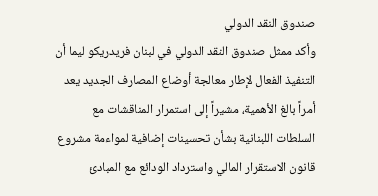صندوق النقد الدولي
وأكد ممثل صندوق النقد الدولي في لبنان فريدريكو ليما أن التنفيذ الفعال لإطار معالجة أوضاع المصارف الجديد يعد أمراً بالغ الأهمية، مشيراً إلى استمرار المناقشات مع السلطات اللبنانية بشأن تحسينات إضافية لمواءمة مشروع قانون الاستقرار المالي واسترداد الودائع مع المبادئ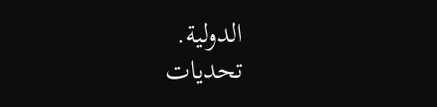الدولية.
تحديات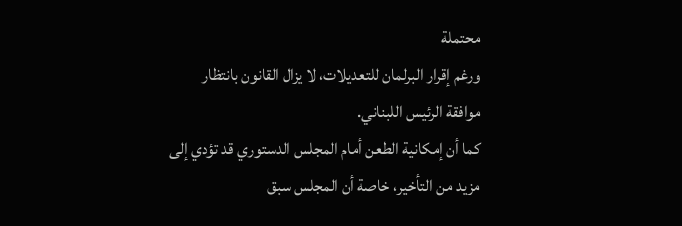محتملة
ورغم إقرار البرلمان للتعديلات، لا يزال القانون بانتظار موافقة الرئيس اللبناني.
كما أن إمكانية الطعن أمام المجلس الدستوري قد تؤدي إلى مزيد من التأخير، خاصة أن المجلس سبق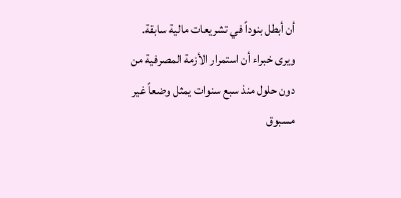أن أبطل بنوداً في تشريعات مالية سابقة. ويرى خبراء أن استمرار الأزمة المصرفية من دون حلول منذ سبع سنوات يمثل وضعاً غير مسبوق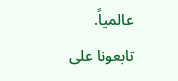عالمياً.
تابعونا على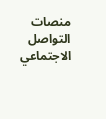منصات التواصل الاجتماعي